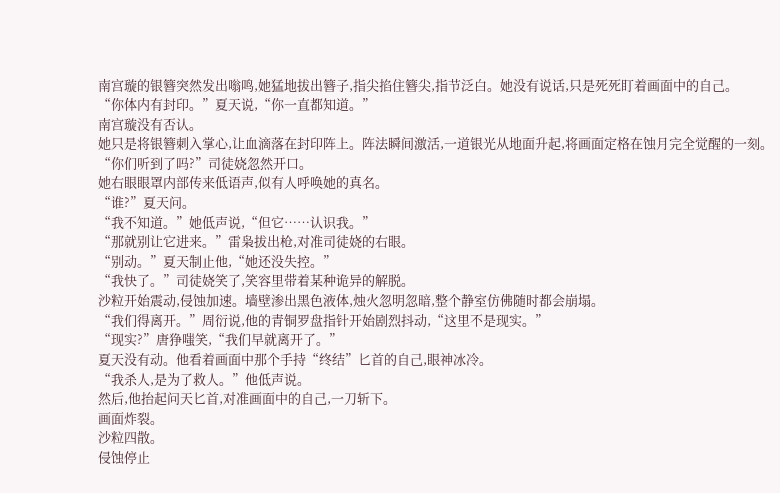南宫璇的银簪突然发出嗡鸣,她猛地拔出簪子,指尖掐住簪尖,指节泛白。她没有说话,只是死死盯着画面中的自己。
“你体内有封印。”夏天说,“你一直都知道。”
南宫璇没有否认。
她只是将银簪刺入掌心,让血滴落在封印阵上。阵法瞬间激活,一道银光从地面升起,将画面定格在蚀月完全觉醒的一刻。
“你们听到了吗?”司徒娆忽然开口。
她右眼眼罩内部传来低语声,似有人呼唤她的真名。
“谁?”夏天问。
“我不知道。”她低声说,“但它……认识我。”
“那就别让它进来。”雷枭拔出枪,对准司徒娆的右眼。
“别动。”夏天制止他,“她还没失控。”
“我快了。”司徒娆笑了,笑容里带着某种诡异的解脱。
沙粒开始震动,侵蚀加速。墙壁渗出黑色液体,烛火忽明忽暗,整个静室仿佛随时都会崩塌。
“我们得离开。”周衍说,他的青铜罗盘指针开始剧烈抖动,“这里不是现实。”
“现实?”唐狰嗤笑,“我们早就离开了。”
夏天没有动。他看着画面中那个手持“终结”匕首的自己,眼神冰冷。
“我杀人,是为了救人。”他低声说。
然后,他抬起问天匕首,对准画面中的自己,一刀斩下。
画面炸裂。
沙粒四散。
侵蚀停止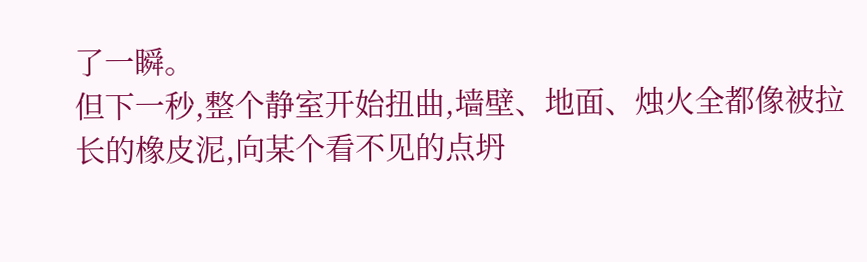了一瞬。
但下一秒,整个静室开始扭曲,墙壁、地面、烛火全都像被拉长的橡皮泥,向某个看不见的点坍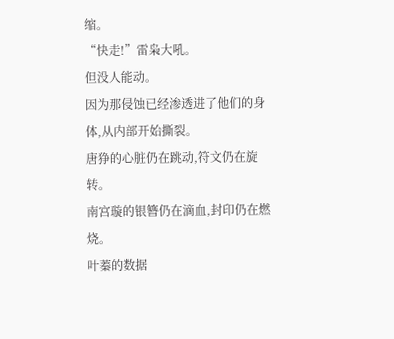缩。
“快走!”雷枭大吼。
但没人能动。
因为那侵蚀已经渗透进了他们的身体,从内部开始撕裂。
唐狰的心脏仍在跳动,符文仍在旋转。
南宫璇的银簪仍在滴血,封印仍在燃烧。
叶蓁的数据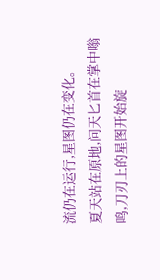流仍在运行,星图仍在变化。
夏天站在原地,问天匕首在掌中嗡鸣,刀刃上的星图开始旋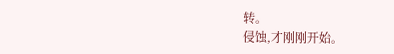转。
侵蚀,才刚刚开始。